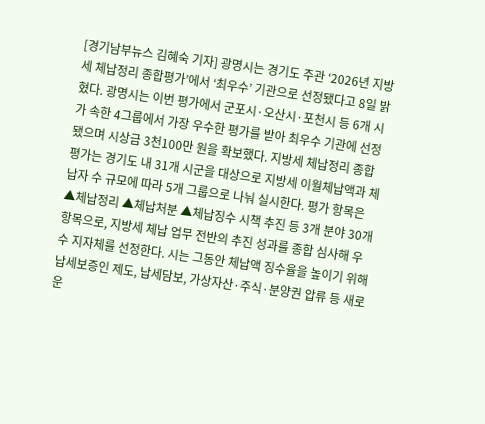[경기남부뉴스 김혜숙 기자] 광명시는 경기도 주관 ‘2026년 지방세 체납정리 종합평가’에서 ‘최우수’ 기관으로 선정됐다고 8일 밝혔다. 광명시는 이번 평가에서 군포시·오산시·포천시 등 6개 시가 속한 4그룹에서 가장 우수한 평가를 받아 최우수 기관에 선정됐으며 시상금 3천100만 원을 확보했다. 지방세 체납정리 종합평가는 경기도 내 31개 시군을 대상으로 지방세 이월체납액과 체납자 수 규모에 따라 5개 그룹으로 나눠 실시한다. 평가 항목은 ▲체납정리 ▲체납처분 ▲체납징수 시책 추진 등 3개 분야 30개 항목으로, 지방세 체납 업무 전반의 추진 성과를 종합 심사해 우수 지자체를 선정한다. 시는 그동안 체납액 징수율을 높이기 위해 납세보증인 제도, 납세담보, 가상자산·주식·분양권 압류 등 새로운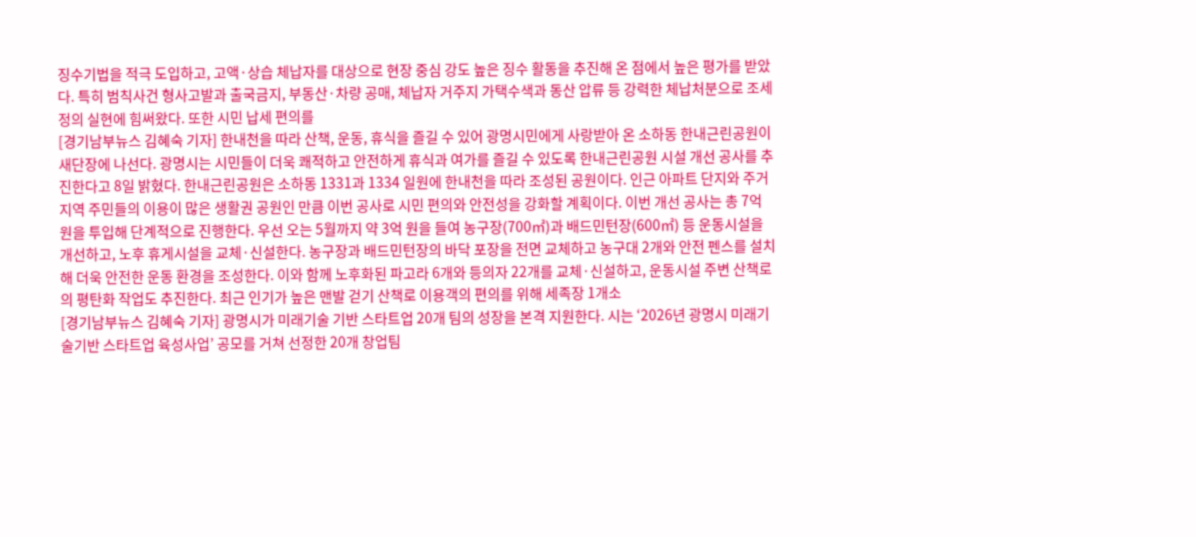징수기법을 적극 도입하고, 고액·상습 체납자를 대상으로 현장 중심 강도 높은 징수 활동을 추진해 온 점에서 높은 평가를 받았다. 특히 범칙사건 형사고발과 출국금지, 부동산·차량 공매, 체납자 거주지 가택수색과 동산 압류 등 강력한 체납처분으로 조세 정의 실현에 힘써왔다. 또한 시민 납세 편의를
[경기남부뉴스 김혜숙 기자] 한내천을 따라 산책, 운동, 휴식을 즐길 수 있어 광명시민에게 사랑받아 온 소하동 한내근린공원이 새단장에 나선다. 광명시는 시민들이 더욱 쾌적하고 안전하게 휴식과 여가를 즐길 수 있도록 한내근린공원 시설 개선 공사를 추진한다고 8일 밝혔다. 한내근린공원은 소하동 1331과 1334 일원에 한내천을 따라 조성된 공원이다. 인근 아파트 단지와 주거지역 주민들의 이용이 많은 생활권 공원인 만큼 이번 공사로 시민 편의와 안전성을 강화할 계획이다. 이번 개선 공사는 총 7억 원을 투입해 단계적으로 진행한다. 우선 오는 5월까지 약 3억 원을 들여 농구장(700㎡)과 배드민턴장(600㎡) 등 운동시설을 개선하고, 노후 휴게시설을 교체·신설한다. 농구장과 배드민턴장의 바닥 포장을 전면 교체하고 농구대 2개와 안전 펜스를 설치해 더욱 안전한 운동 환경을 조성한다. 이와 함께 노후화된 파고라 6개와 등의자 22개를 교체·신설하고, 운동시설 주변 산책로의 평탄화 작업도 추진한다. 최근 인기가 높은 맨발 걷기 산책로 이용객의 편의를 위해 세족장 1개소
[경기남부뉴스 김혜숙 기자] 광명시가 미래기술 기반 스타트업 20개 팀의 성장을 본격 지원한다. 시는 ‘2026년 광명시 미래기술기반 스타트업 육성사업’ 공모를 거쳐 선정한 20개 창업팀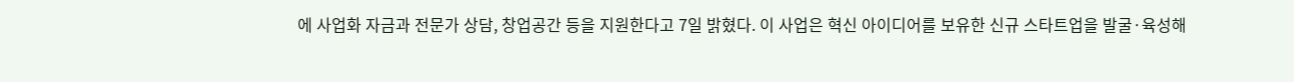에 사업화 자금과 전문가 상담, 창업공간 등을 지원한다고 7일 밝혔다. 이 사업은 혁신 아이디어를 보유한 신규 스타트업을 발굴·육성해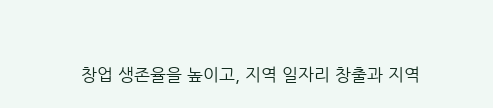창업 생존율을 높이고, 지역 일자리 창출과 지역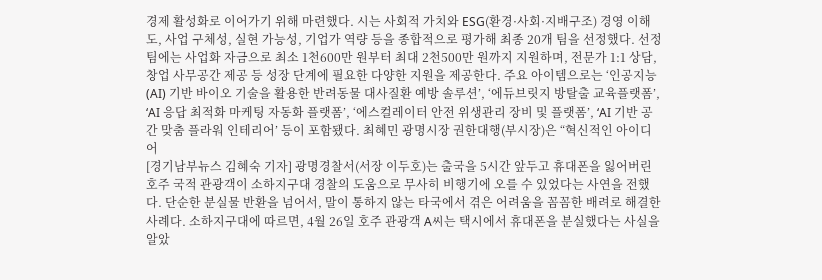경제 활성화로 이어가기 위해 마련했다. 시는 사회적 가치와 ESG(환경·사회·지배구조) 경영 이해도, 사업 구체성, 실현 가능성, 기업가 역량 등을 종합적으로 평가해 최종 20개 팀을 선정했다. 선정팀에는 사업화 자금으로 최소 1천600만 원부터 최대 2천500만 원까지 지원하며, 전문가 1:1 상담, 창업 사무공간 제공 등 성장 단계에 필요한 다양한 지원을 제공한다. 주요 아이템으로는 ‘인공지능(AI) 기반 바이오 기술을 활용한 반려동물 대사질환 예방 솔루션’, ‘에듀브릿지 방탈출 교육플랫폼’, ‘AI 응답 최적화 마케팅 자동화 플랫폼’, ‘에스컬레이터 안전 위생관리 장비 및 플랫폼’, ‘AI 기반 공간 맞춤 플라워 인테리어’ 등이 포함됐다. 최혜민 광명시장 권한대행(부시장)은 “혁신적인 아이디어
[경기남부뉴스 김혜숙 기자] 광명경찰서(서장 이두호)는 출국을 5시간 앞두고 휴대폰을 잃어버린 호주 국적 관광객이 소하지구대 경찰의 도움으로 무사히 비행기에 오를 수 있었다는 사연을 전했다. 단순한 분실물 반환을 넘어서, 말이 통하지 않는 타국에서 겪은 어려움을 꼼꼼한 배려로 해결한 사례다. 소하지구대에 따르면, 4월 26일 호주 관광객 A씨는 택시에서 휴대폰을 분실했다는 사실을 알았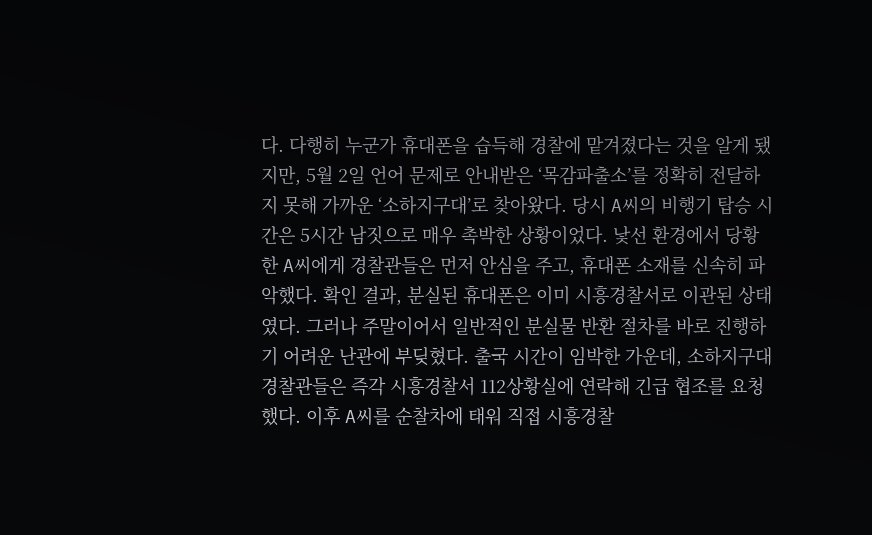다. 다행히 누군가 휴대폰을 습득해 경찰에 맡겨졌다는 것을 알게 됐지만, 5월 2일 언어 문제로 안내받은 ‘목감파출소’를 정확히 전달하지 못해 가까운 ‘소하지구대’로 찾아왔다. 당시 A씨의 비행기 탑승 시간은 5시간 남짓으로 매우 촉박한 상황이었다. 낯선 환경에서 당황한 A씨에게 경찰관들은 먼저 안심을 주고, 휴대폰 소재를 신속히 파악했다. 확인 결과, 분실된 휴대폰은 이미 시흥경찰서로 이관된 상태였다. 그러나 주말이어서 일반적인 분실물 반환 절차를 바로 진행하기 어려운 난관에 부딪혔다. 출국 시간이 임박한 가운데, 소하지구대 경찰관들은 즉각 시흥경찰서 112상황실에 연락해 긴급 협조를 요청했다. 이후 A씨를 순찰차에 태워 직접 시흥경찰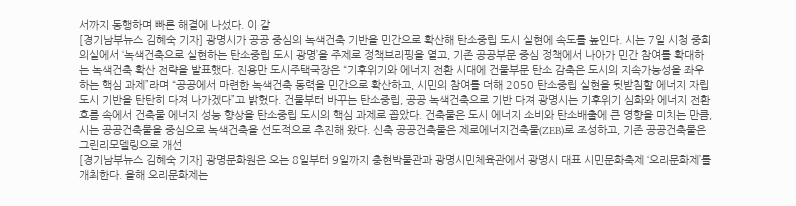서까지 동행하며 빠른 해결에 나섰다. 이 같
[경기남부뉴스 김혜숙 기자] 광명시가 공공 중심의 녹색건축 기반을 민간으로 확산해 탄소중립 도시 실현에 속도를 높인다. 시는 7일 시청 중회의실에서 ‘녹색건축으로 실현하는 탄소중립 도시 광명’을 주제로 정책브리핑을 열고, 기존 공공부문 중심 정책에서 나아가 민간 참여를 확대하는 녹색건축 확산 전략을 발표했다. 진용만 도시주택국장은 “기후위기와 에너지 전환 시대에 건물부문 탄소 감축은 도시의 지속가능성을 좌우하는 핵심 과제”라며 “공공에서 마련한 녹색건축 동력을 민간으로 확산하고, 시민의 참여를 더해 2050 탄소중립 실현을 뒷받침할 에너지 자립도시 기반을 탄탄히 다져 나가겠다”고 밝혔다. 건물부터 바꾸는 탄소중립, 공공 녹색건축으로 기반 다져 광명시는 기후위기 심화와 에너지 전환 흐름 속에서 건축물 에너지 성능 향상을 탄소중립 도시의 핵심 과제로 꼽았다. 건축물은 도시 에너지 소비와 탄소배출에 큰 영향을 미치는 만큼, 시는 공공건축물을 중심으로 녹색건축을 선도적으로 추진해 왔다. 신축 공공건축물은 제로에너지건축물(ZEB)로 조성하고, 기존 공공건축물은 그린리모델링으로 개선
[경기남부뉴스 김혜숙 기자] 광명문화원은 오는 8일부터 9일까지 충현박물관과 광명시민체육관에서 광명시 대표 시민문화축제 ‘오리문화제’를 개최한다. 올해 오리문화제는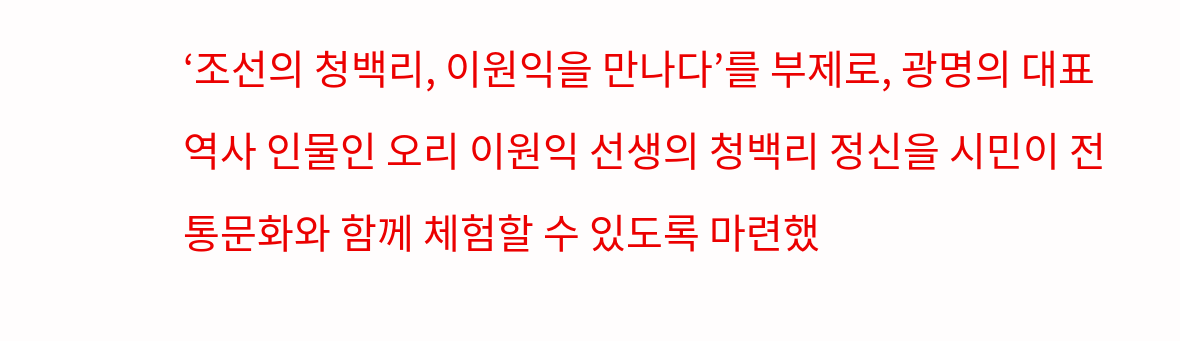‘조선의 청백리, 이원익을 만나다’를 부제로, 광명의 대표 역사 인물인 오리 이원익 선생의 청백리 정신을 시민이 전통문화와 함께 체험할 수 있도록 마련했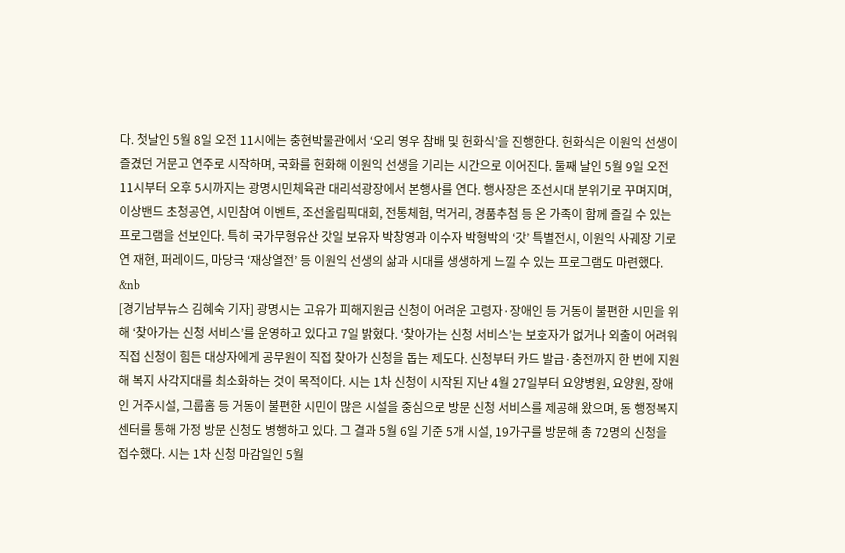다. 첫날인 5월 8일 오전 11시에는 충현박물관에서 ‘오리 영우 참배 및 헌화식’을 진행한다. 헌화식은 이원익 선생이 즐겼던 거문고 연주로 시작하며, 국화를 헌화해 이원익 선생을 기리는 시간으로 이어진다. 둘째 날인 5월 9일 오전 11시부터 오후 5시까지는 광명시민체육관 대리석광장에서 본행사를 연다. 행사장은 조선시대 분위기로 꾸며지며, 이상밴드 초청공연, 시민참여 이벤트, 조선올림픽대회, 전통체험, 먹거리, 경품추첨 등 온 가족이 함께 즐길 수 있는 프로그램을 선보인다. 특히 국가무형유산 갓일 보유자 박창영과 이수자 박형박의 ‘갓’ 특별전시, 이원익 사궤장 기로연 재현, 퍼레이드, 마당극 ‘재상열전’ 등 이원익 선생의 삶과 시대를 생생하게 느낄 수 있는 프로그램도 마련했다. &nb
[경기남부뉴스 김혜숙 기자] 광명시는 고유가 피해지원금 신청이 어려운 고령자·장애인 등 거동이 불편한 시민을 위해 ‘찾아가는 신청 서비스’를 운영하고 있다고 7일 밝혔다. ‘찾아가는 신청 서비스’는 보호자가 없거나 외출이 어려워 직접 신청이 힘든 대상자에게 공무원이 직접 찾아가 신청을 돕는 제도다. 신청부터 카드 발급·충전까지 한 번에 지원해 복지 사각지대를 최소화하는 것이 목적이다. 시는 1차 신청이 시작된 지난 4월 27일부터 요양병원, 요양원, 장애인 거주시설, 그룹홈 등 거동이 불편한 시민이 많은 시설을 중심으로 방문 신청 서비스를 제공해 왔으며, 동 행정복지센터를 통해 가정 방문 신청도 병행하고 있다. 그 결과 5월 6일 기준 5개 시설, 19가구를 방문해 총 72명의 신청을 접수했다. 시는 1차 신청 마감일인 5월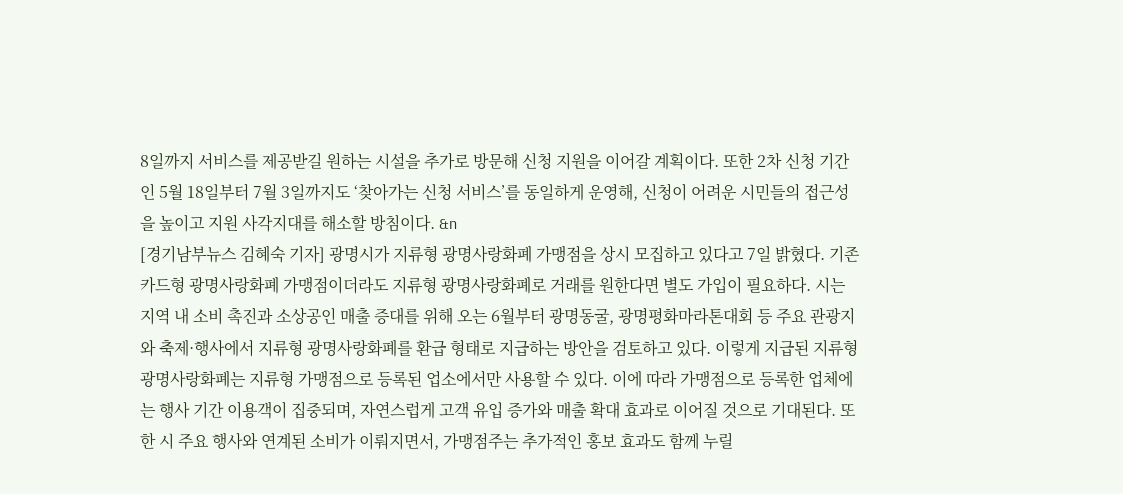8일까지 서비스를 제공받길 원하는 시설을 추가로 방문해 신청 지원을 이어갈 계획이다. 또한 2차 신청 기간인 5월 18일부터 7월 3일까지도 ‘찾아가는 신청 서비스’를 동일하게 운영해, 신청이 어려운 시민들의 접근성을 높이고 지원 사각지대를 해소할 방침이다. &n
[경기남부뉴스 김혜숙 기자] 광명시가 지류형 광명사랑화폐 가맹점을 상시 모집하고 있다고 7일 밝혔다. 기존 카드형 광명사랑화폐 가맹점이더라도 지류형 광명사랑화폐로 거래를 원한다면 별도 가입이 필요하다. 시는 지역 내 소비 촉진과 소상공인 매출 증대를 위해 오는 6월부터 광명동굴, 광명평화마라톤대회 등 주요 관광지와 축제·행사에서 지류형 광명사랑화폐를 환급 형태로 지급하는 방안을 검토하고 있다. 이렇게 지급된 지류형 광명사랑화폐는 지류형 가맹점으로 등록된 업소에서만 사용할 수 있다. 이에 따라 가맹점으로 등록한 업체에는 행사 기간 이용객이 집중되며, 자연스럽게 고객 유입 증가와 매출 확대 효과로 이어질 것으로 기대된다. 또한 시 주요 행사와 연계된 소비가 이뤄지면서, 가맹점주는 추가적인 홍보 효과도 함께 누릴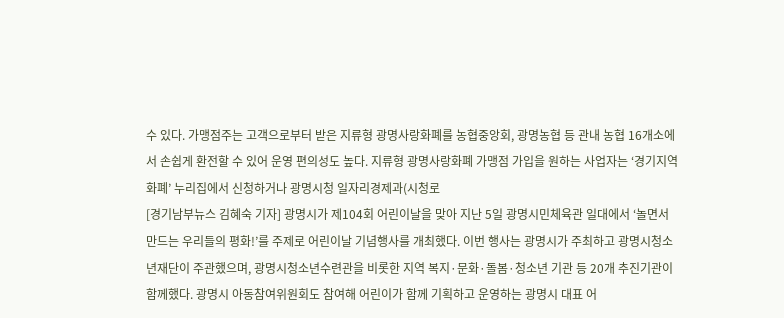수 있다. 가맹점주는 고객으로부터 받은 지류형 광명사랑화폐를 농협중앙회, 광명농협 등 관내 농협 16개소에서 손쉽게 환전할 수 있어 운영 편의성도 높다. 지류형 광명사랑화폐 가맹점 가입을 원하는 사업자는 ‘경기지역화폐’ 누리집에서 신청하거나 광명시청 일자리경제과(시청로
[경기남부뉴스 김혜숙 기자] 광명시가 제104회 어린이날을 맞아 지난 5일 광명시민체육관 일대에서 ‘놀면서 만드는 우리들의 평화!’를 주제로 어린이날 기념행사를 개최했다. 이번 행사는 광명시가 주최하고 광명시청소년재단이 주관했으며, 광명시청소년수련관을 비롯한 지역 복지·문화·돌봄·청소년 기관 등 20개 추진기관이 함께했다. 광명시 아동참여위원회도 참여해 어린이가 함께 기획하고 운영하는 광명시 대표 어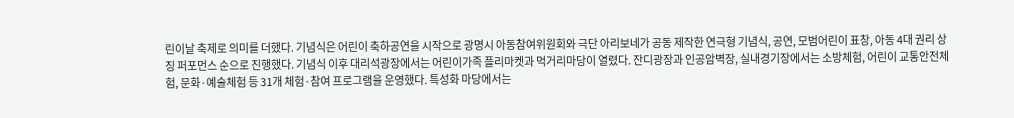린이날 축제로 의미를 더했다. 기념식은 어린이 축하공연을 시작으로 광명시 아동참여위원회와 극단 아리보네가 공동 제작한 연극형 기념식, 공연, 모범어린이 표창, 아동 4대 권리 상징 퍼포먼스 순으로 진행했다. 기념식 이후 대리석광장에서는 어린이가족 플리마켓과 먹거리마당이 열렸다. 잔디광장과 인공암벽장, 실내경기장에서는 소방체험, 어린이 교통안전체험, 문화·예술체험 등 31개 체험·참여 프로그램을 운영했다. 특성화 마당에서는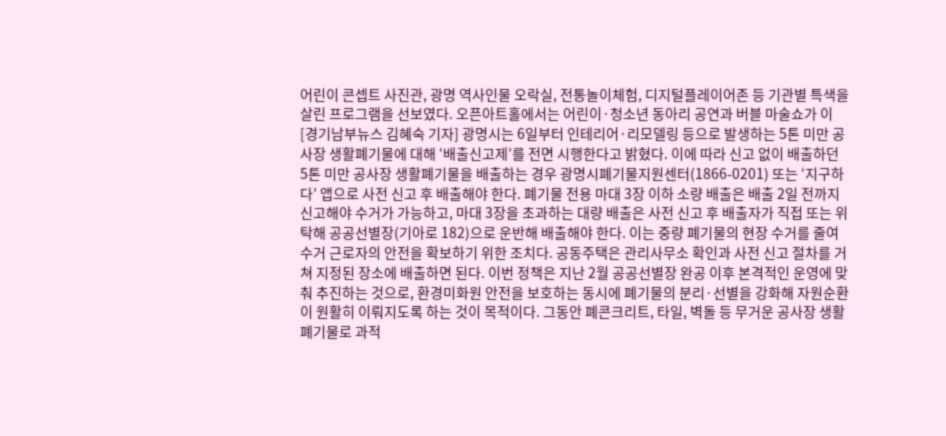어린이 콘셉트 사진관, 광명 역사인물 오락실, 전통놀이체험, 디지털플레이어존 등 기관별 특색을 살린 프로그램을 선보였다. 오픈아트홀에서는 어린이·청소년 동아리 공연과 버블 마술쇼가 이
[경기남부뉴스 김혜숙 기자] 광명시는 6일부터 인테리어·리모델링 등으로 발생하는 5톤 미만 공사장 생활폐기물에 대해 ‘배출신고제’를 전면 시행한다고 밝혔다. 이에 따라 신고 없이 배출하던 5톤 미만 공사장 생활폐기물을 배출하는 경우 광명시폐기물지원센터(1866-0201) 또는 ‘지구하다’ 앱으로 사전 신고 후 배출해야 한다. 폐기물 전용 마대 3장 이하 소량 배출은 배출 2일 전까지 신고해야 수거가 가능하고, 마대 3장을 초과하는 대량 배출은 사전 신고 후 배출자가 직접 또는 위탁해 공공선별장(기아로 182)으로 운반해 배출해야 한다. 이는 중량 폐기물의 현장 수거를 줄여 수거 근로자의 안전을 확보하기 위한 조치다. 공동주택은 관리사무소 확인과 사전 신고 절차를 거쳐 지정된 장소에 배출하면 된다. 이번 정책은 지난 2월 공공선별장 완공 이후 본격적인 운영에 맞춰 추진하는 것으로, 환경미화원 안전을 보호하는 동시에 폐기물의 분리·선별을 강화해 자원순환이 원활히 이뤄지도록 하는 것이 목적이다. 그동안 폐콘크리트, 타일, 벽돌 등 무거운 공사장 생활폐기물로 과적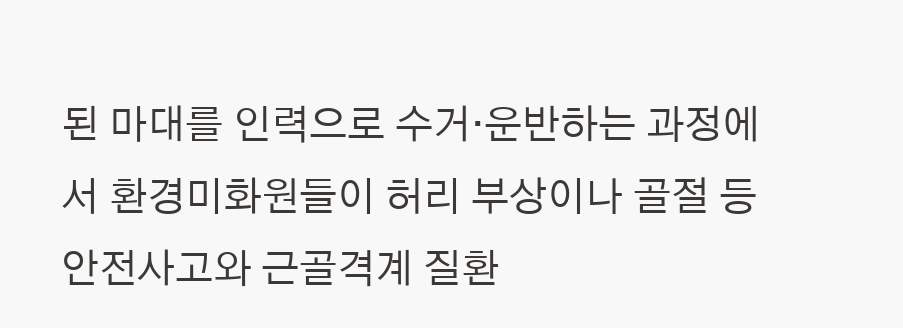된 마대를 인력으로 수거·운반하는 과정에서 환경미화원들이 허리 부상이나 골절 등 안전사고와 근골격계 질환